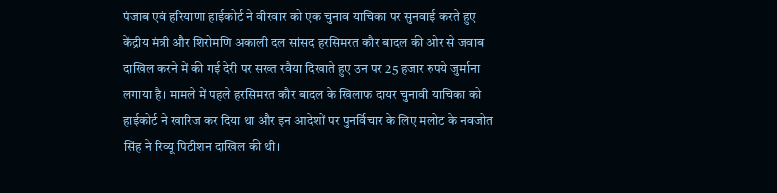पंजाब एवं हरियाणा हाईकोर्ट ने वीरवार को एक चुनाव याचिका पर सुनवाई करते हुए केंद्रीय मंत्री और शिरोमणि अकाली दल सांसद हरसिमरत कौर बादल की ओर से जवाब दाखिल करने में की गई देरी पर सख्त रवैया दिखाते हुए उन पर 25 हजार रुपये जुर्माना लगाया है। मामले में पहले हरसिमरत कौर बादल के खिलाफ दायर चुनावी याचिका को हाईकोर्ट ने खारिज कर दिया था और इन आदेशों पर पुनर्विचार के लिए मलोट के नवजोत सिंह ने रिव्यू पिटीशन दाखिल की थी।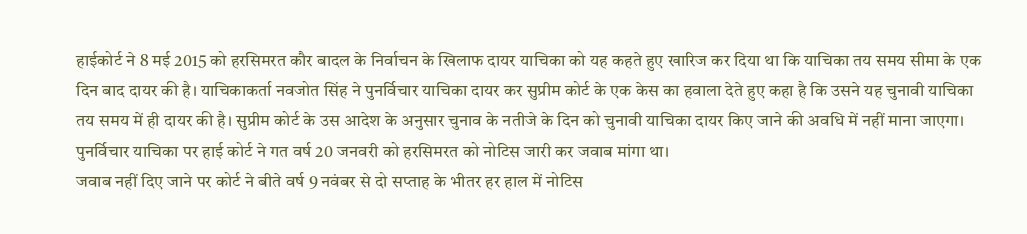हाईकोर्ट ने 8 मई 2015 को हरसिमरत कौर बादल के निर्वाचन के खिलाफ दायर याचिका को यह कहते हुए खारिज कर दिया था कि याचिका तय समय सीमा के एक दिन बाद दायर की है। याचिकाकर्ता नवजोत सिंह ने पुनर्विचार याचिका दायर कर सुप्रीम कोर्ट के एक केस का हवाला देते हुए कहा है कि उसने यह चुनावी याचिका तय समय में ही दायर की है। सुप्रीम कोर्ट के उस आदेश के अनुसार चुनाव के नतीजे के दिन को चुनावी याचिका दायर किए जाने की अवधि में नहीं माना जाएगा। पुनर्विचार याचिका पर हाई कोर्ट ने गत वर्ष 20 जनवरी को हरसिमरत को नोटिस जारी कर जवाब मांगा था।
जवाब नहीं दिए जाने पर कोर्ट ने बीते वर्ष 9 नवंबर से दो सप्ताह के भीतर हर हाल में नोटिस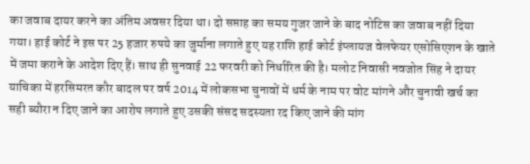का जवाब दायर करने का अंतिम अवसर दिया था। दो सप्ताह का समय गुजर जाने के बाद नोटिस का जवाब नहीं दिया गया। हाई कोर्ट ने इस पर 25 हजार रुपये का जुर्माना लगाते हुए यह राशि हाई कोर्ट इंप्लायज वेलफेयर एसोसिएशन के खाते में जमा कराने के आदेश दिए हैं। साथ ही सुनवाई 22 फरवरी को निर्धारित की है। मलोट निवासी नवजोत सिंह ने दायर याचिका में हरसिमरत कौर बादल पर वर्ष 2014 में लोकसभा चुनावों में धर्म के नाम पर वोट मांगने और चुनावी खर्च का सही ब्यौरा न दिए जाने का आरोप लगाते हुए उसकी संसद सदस्यता रद किए जाने की मांग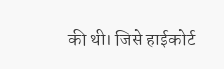की थी। जिसे हाईकोर्ट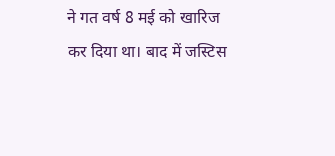ने गत वर्ष 8 मई को खारिज कर दिया था। बाद में जस्टिस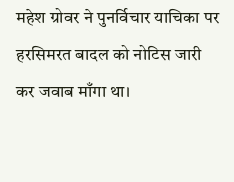महेश ग्रोवर ने पुनर्विचार याचिका पर हरसिमरत बादल को नोटिस जारी कर जवाब माँगा था।